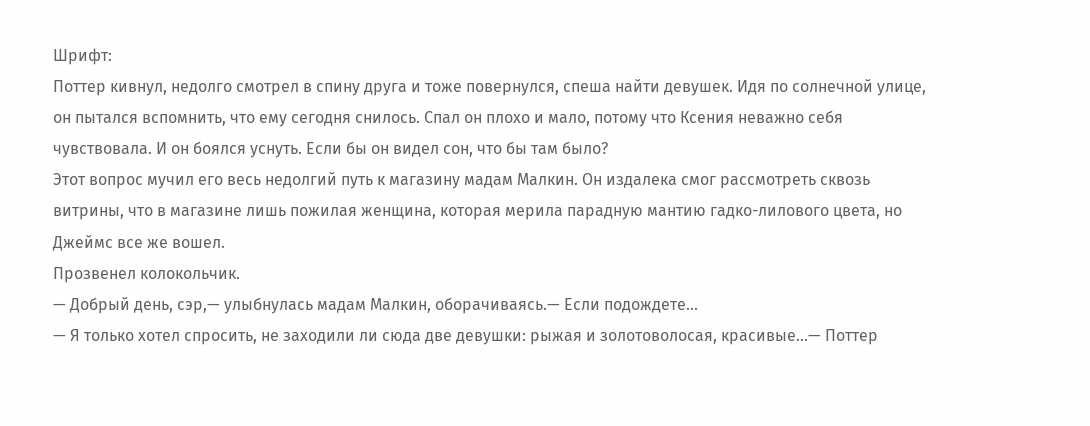Шрифт:
Поттер кивнул, недолго смотрел в спину друга и тоже повернулся, спеша найти девушек. Идя по солнечной улице, он пытался вспомнить, что ему сегодня снилось. Спал он плохо и мало, потому что Ксения неважно себя чувствовала. И он боялся уснуть. Если бы он видел сон, что бы там было?
Этот вопрос мучил его весь недолгий путь к магазину мадам Малкин. Он издалека смог рассмотреть сквозь витрины, что в магазине лишь пожилая женщина, которая мерила парадную мантию гадко-лилового цвета, но Джеймс все же вошел.
Прозвенел колокольчик.
— Добрый день, сэр,— улыбнулась мадам Малкин, оборачиваясь.— Если подождете...
— Я только хотел спросить, не заходили ли сюда две девушки: рыжая и золотоволосая, красивые...— Поттер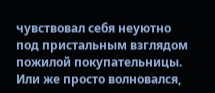чувствовал себя неуютно под пристальным взглядом пожилой покупательницы. Или же просто волновался,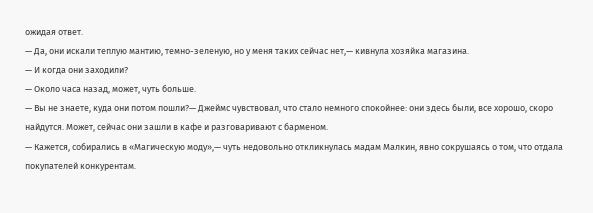ожидая ответ.
— Да, они искали теплую мантию, темно-зеленую, но у меня таких сейчас нет,— кивнула хозяйка магазина.
— И когда они заходили?
— Около часа назад, может, чуть больше.
— Вы не знаете, куда они потом пошли?— Джеймс чувствовал, что стало немного спокойнее: они здесь были, все хорошо, скоро найдутся. Может, сейчас они зашли в кафе и разговаривают с барменом.
— Кажется, собирались в «Магическую моду»,— чуть недовольно откликнулась мадам Малкин, явно сокрушаясь о том, что отдала покупателей конкурентам.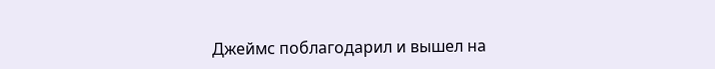Джеймс поблагодарил и вышел на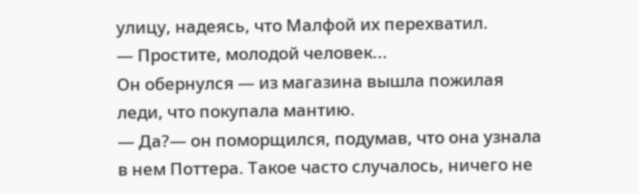улицу, надеясь, что Малфой их перехватил.
— Простите, молодой человек...
Он обернулся — из магазина вышла пожилая леди, что покупала мантию.
— Да?— он поморщился, подумав, что она узнала в нем Поттера. Такое часто случалось, ничего не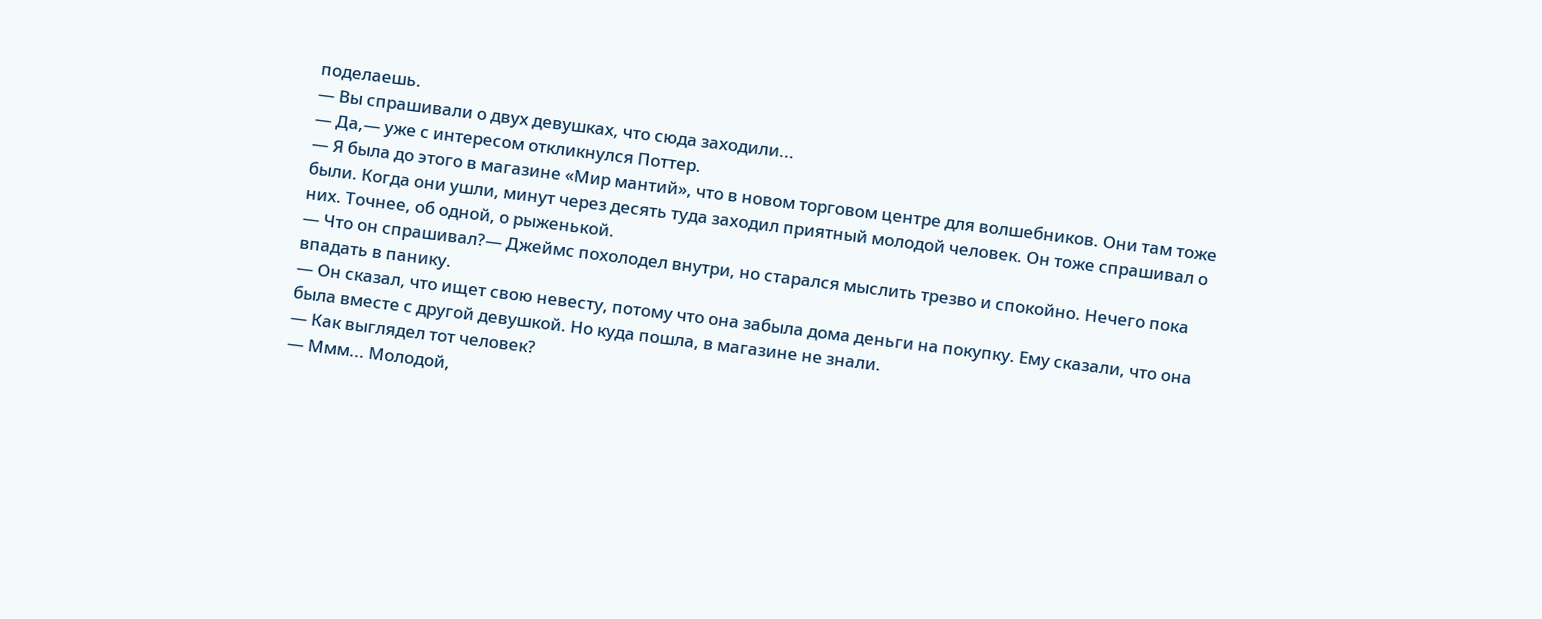поделаешь.
— Вы спрашивали о двух девушках, что сюда заходили...
— Да,— уже с интересом откликнулся Поттер.
— Я была до этого в магазине «Мир мантий», что в новом торговом центре для волшебников. Они там тоже были. Когда они ушли, минут через десять туда заходил приятный молодой человек. Он тоже спрашивал о них. Точнее, об одной, о рыженькой.
— Что он спрашивал?— Джеймс похолодел внутри, но старался мыслить трезво и спокойно. Нечего пока впадать в панику.
— Он сказал, что ищет свою невесту, потому что она забыла дома деньги на покупку. Ему сказали, что она была вместе с другой девушкой. Но куда пошла, в магазине не знали.
— Как выглядел тот человек?
— Ммм... Молодой,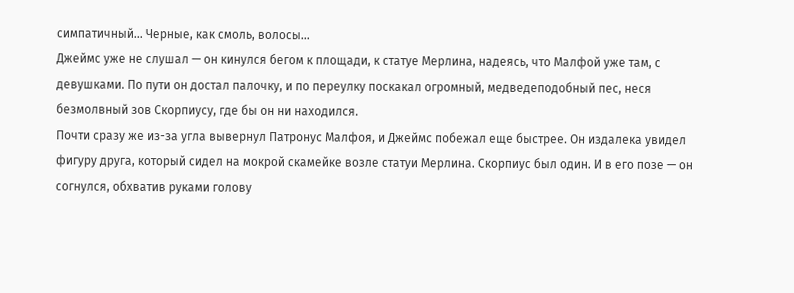симпатичный... Черные, как смоль, волосы...
Джеймс уже не слушал — он кинулся бегом к площади, к статуе Мерлина, надеясь, что Малфой уже там, с девушками. По пути он достал палочку, и по переулку поскакал огромный, медведеподобный пес, неся безмолвный зов Скорпиусу, где бы он ни находился.
Почти сразу же из-за угла вывернул Патронус Малфоя, и Джеймс побежал еще быстрее. Он издалека увидел фигуру друга, который сидел на мокрой скамейке возле статуи Мерлина. Скорпиус был один. И в его позе — он согнулся, обхватив руками голову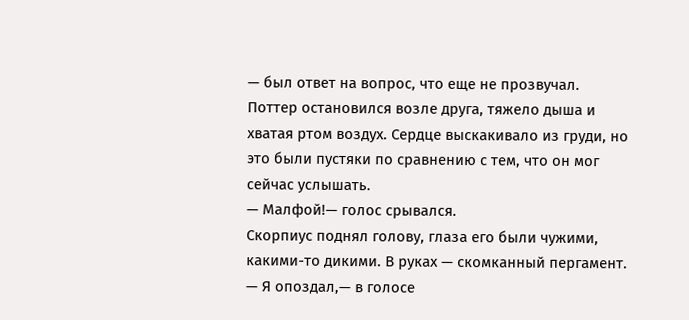— был ответ на вопрос, что еще не прозвучал.
Поттер остановился возле друга, тяжело дыша и хватая ртом воздух. Сердце выскакивало из груди, но это были пустяки по сравнению с тем, что он мог сейчас услышать.
— Малфой!— голос срывался.
Скорпиус поднял голову, глаза его были чужими, какими-то дикими. В руках — скомканный пергамент.
— Я опоздал,— в голосе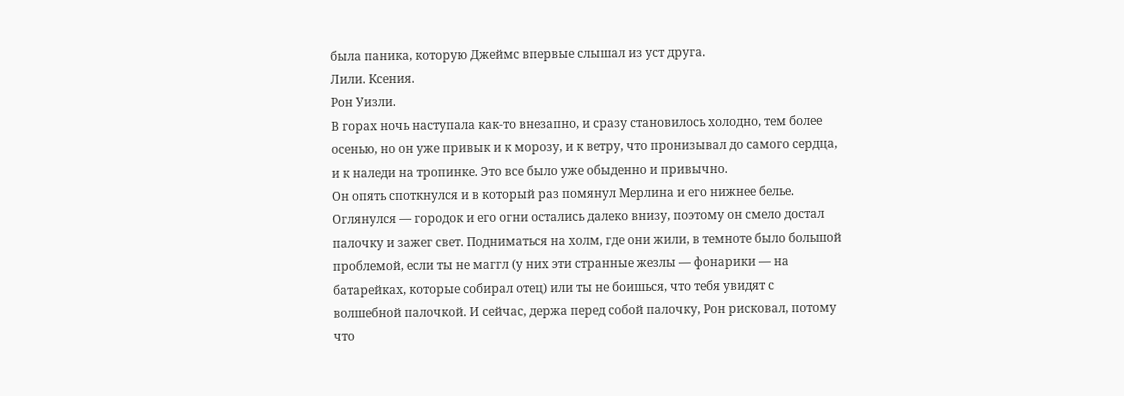была паника, которую Джеймс впервые слышал из уст друга.
Лили. Ксения.
Рон Уизли.
В горах ночь наступала как-то внезапно, и сразу становилось холодно, тем более осенью, но он уже привык и к морозу, и к ветру, что пронизывал до самого сердца, и к наледи на тропинке. Это все было уже обыденно и привычно.
Он опять споткнулся и в который раз помянул Мерлина и его нижнее белье. Оглянулся — городок и его огни остались далеко внизу, поэтому он смело достал палочку и зажег свет. Подниматься на холм, где они жили, в темноте было большой проблемой, если ты не маггл (у них эти странные жезлы — фонарики — на батарейках, которые собирал отец) или ты не боишься, что тебя увидят с волшебной палочкой. И сейчас, держа перед собой палочку, Рон рисковал, потому что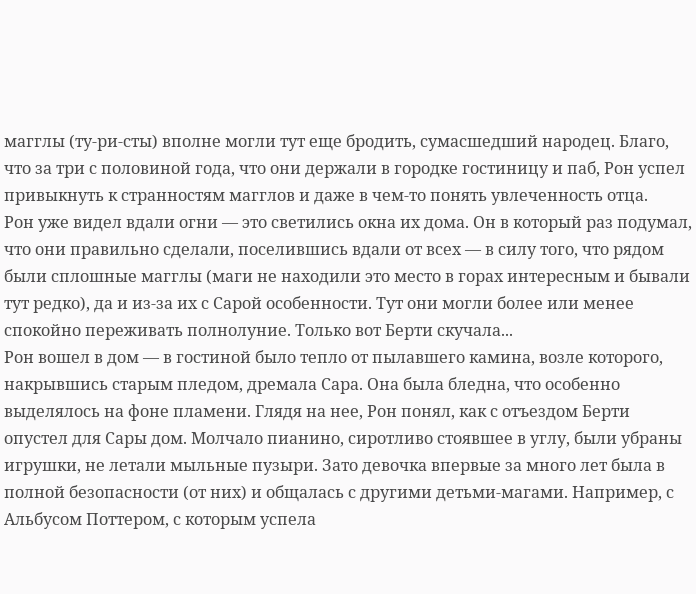магглы (ту-ри-сты) вполне могли тут еще бродить, сумасшедший народец. Благо, что за три с половиной года, что они держали в городке гостиницу и паб, Рон успел привыкнуть к странностям магглов и даже в чем-то понять увлеченность отца.
Рон уже видел вдали огни — это светились окна их дома. Он в который раз подумал, что они правильно сделали, поселившись вдали от всех — в силу того, что рядом были сплошные магглы (маги не находили это место в горах интересным и бывали тут редко), да и из-за их с Сарой особенности. Тут они могли более или менее спокойно переживать полнолуние. Только вот Берти скучала...
Рон вошел в дом — в гостиной было тепло от пылавшего камина, возле которого, накрывшись старым пледом, дремала Сара. Она была бледна, что особенно выделялось на фоне пламени. Глядя на нее, Рон понял, как с отъездом Берти опустел для Сары дом. Молчало пианино, сиротливо стоявшее в углу, были убраны игрушки, не летали мыльные пузыри. Зато девочка впервые за много лет была в полной безопасности (от них) и общалась с другими детьми-магами. Например, с Альбусом Поттером, с которым успела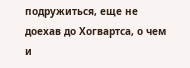подружиться, еще не доехав до Хогвартса, о чем и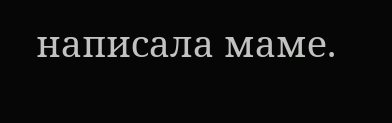написала маме.